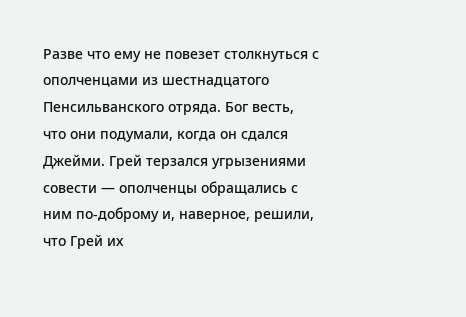Разве что ему не повезет столкнуться с ополченцами из шестнадцатого Пенсильванского отряда. Бог весть, что они подумали, когда он сдался Джейми. Грей терзался угрызениями совести — ополченцы обращались с ним по-доброму и, наверное, решили, что Грей их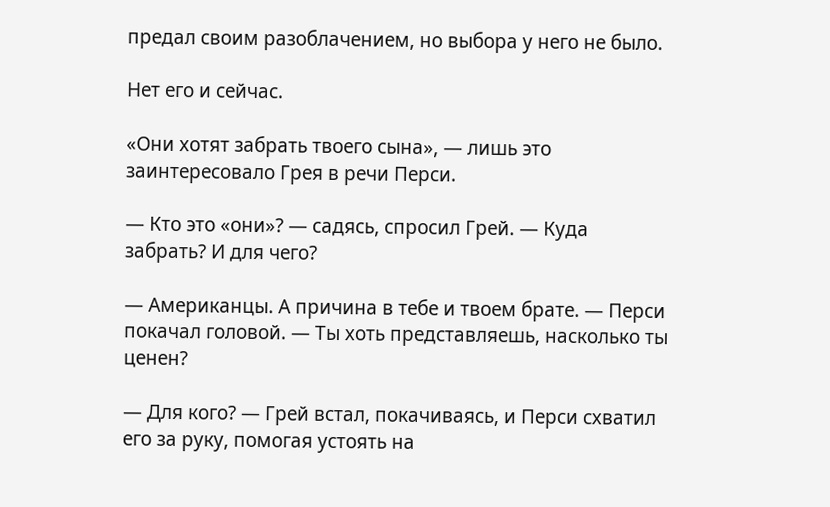предал своим разоблачением, но выбора у него не было.

Нет его и сейчас.

«Они хотят забрать твоего сына», — лишь это заинтересовало Грея в речи Перси.

— Кто это «они»? — садясь, спросил Грей. — Куда забрать? И для чего?

— Американцы. А причина в тебе и твоем брате. — Перси покачал головой. — Ты хоть представляешь, насколько ты ценен?

— Для кого? — Грей встал, покачиваясь, и Перси схватил его за руку, помогая устоять на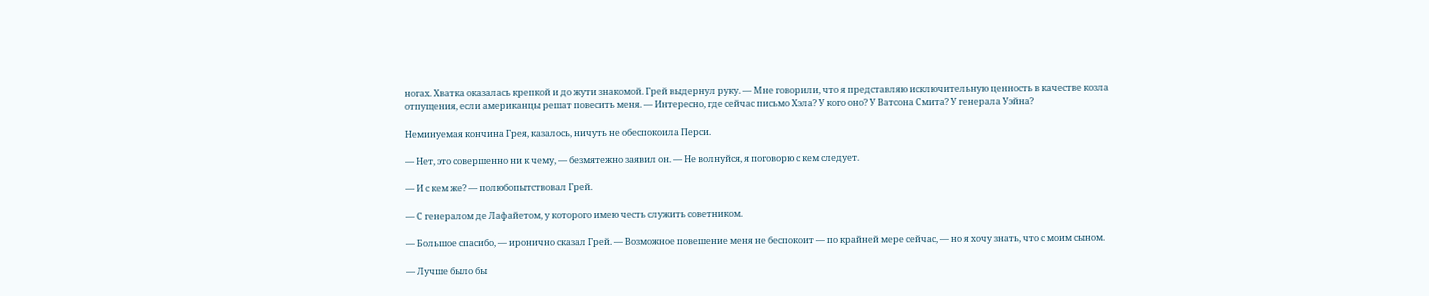ногах. Хватка оказалась крепкой и до жути знакомой. Грей выдернул руку. — Мне говорили, что я представляю исключительную ценность в качестве козла отпущения, если американцы решат повесить меня. — Интересно, где сейчас письмо Хэла? У кого оно? У Ватсона Смита? У генерала Уэйна?

Неминуемая кончина Грея, казалось, ничуть не обеспокоила Перси.

— Нет, это совершенно ни к чему, — безмятежно заявил он. — Не волнуйся, я поговорю с кем следует.

— И с кем же? — полюбопытствовал Грей.

— С генералом де Лафайетом, у которого имею честь служить советником.

— Большое спасибо, — иронично сказал Грей. — Возможное повешение меня не беспокоит — по крайней мере сейчас, — но я хочу знать, что с моим сыном.

— Лучше было бы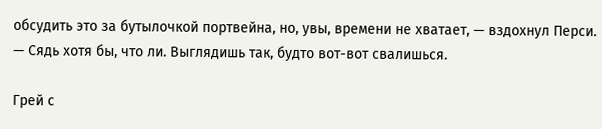обсудить это за бутылочкой портвейна, но, увы, времени не хватает, — вздохнул Перси. — Сядь хотя бы, что ли. Выглядишь так, будто вот-вот свалишься.

Грей с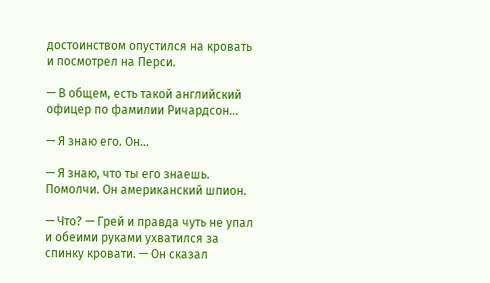достоинством опустился на кровать и посмотрел на Перси.

— В общем, есть такой английский офицер по фамилии Ричардсон…

— Я знаю его. Он…

— Я знаю, что ты его знаешь. Помолчи. Он американский шпион.

— Что? — Грей и правда чуть не упал и обеими руками ухватился за спинку кровати. — Он сказал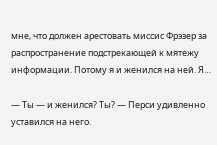мне, что должен арестовать миссис Фрэзер за распространение подстрекающей к мятежу информации. Потому я и женился на ней. Я…

— Ты — и женился? Ты? — Перси удивленно уставился на него.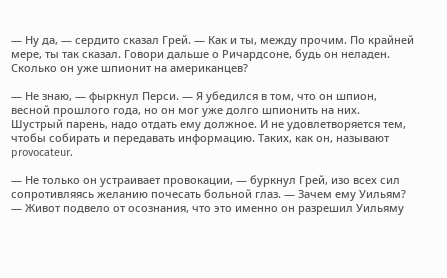— Ну да, — сердито сказал Грей. — Как и ты, между прочим. По крайней мере, ты так сказал. Говори дальше о Ричардсоне, будь он неладен. Сколько он уже шпионит на американцев?

— Не знаю, — фыркнул Перси. — Я убедился в том, что он шпион, весной прошлого года, но он мог уже долго шпионить на них. Шустрый парень, надо отдать ему должное. И не удовлетворяется тем, чтобы собирать и передавать информацию. Таких, как он, называют provocateur.

— Не только он устраивает провокации, — буркнул Грей, изо всех сил сопротивляясь желанию почесать больной глаз. — Зачем ему Уильям? — Живот подвело от осознания, что это именно он разрешил Уильяму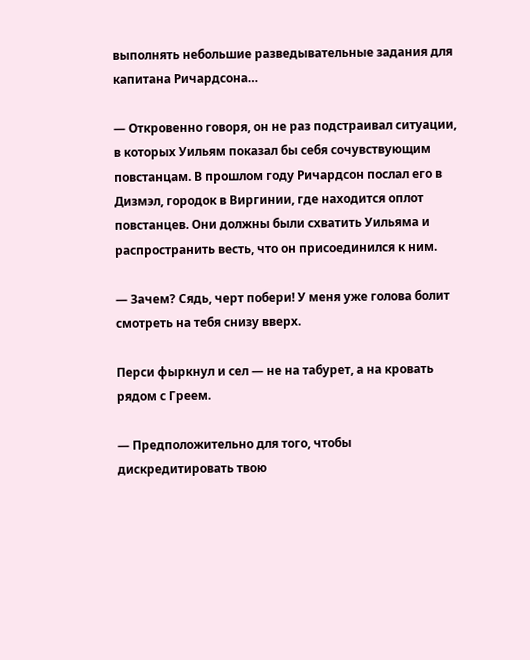выполнять небольшие разведывательные задания для капитана Ричардсона…

— Откровенно говоря, он не раз подстраивал ситуации, в которых Уильям показал бы себя сочувствующим повстанцам. В прошлом году Ричардсон послал его в Дизмэл, городок в Виргинии, где находится оплот повстанцев. Они должны были схватить Уильяма и распространить весть, что он присоединился к ним.

— Зачем? Сядь, черт побери! У меня уже голова болит смотреть на тебя снизу вверх.

Перси фыркнул и сел — не на табурет, а на кровать рядом с Греем.

— Предположительно для того, чтобы дискредитировать твою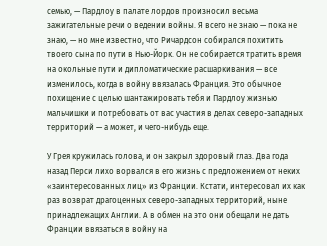семью, — Пардлоу в палате лордов произносил весьма зажигательные речи о ведении войны. Я всего не знаю — пока не знаю, — но мне известно, что Ричардсон собирался похитить твоего сына по пути в Нью-Йорк. Он не собирается тратить время на окольные пути и дипломатические расшаркивания — все изменилось, когда в войну ввязалась Франция. Это обычное похищение с целью шантажировать тебя и Пардлоу жизнью мальчишки и потребовать от вас участия в делах северо-западных территорий — а может, и чего-нибудь еще.

У Грея кружилась голова, и он закрыл здоровый глаз. Два года назад Перси лихо ворвался в его жизнь с предложением от неких «заинтересованных лиц» из Франции. Кстати, интересовал их как раз возврат драгоценных северо-западных территорий, ныне принадлежащих Англии. А в обмен на это они обещали не дать Франции ввязаться в войну на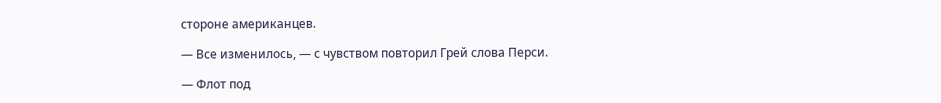стороне американцев.

— Все изменилось, — с чувством повторил Грей слова Перси.

— Флот под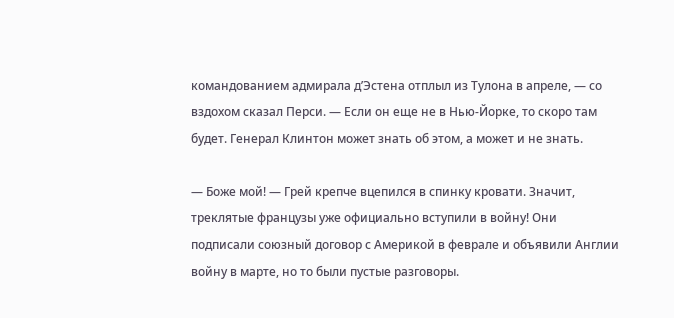командованием адмирала д’Эстена отплыл из Тулона в апреле, — со вздохом сказал Перси. — Если он еще не в Нью-Йорке, то скоро там будет. Генерал Клинтон может знать об этом, а может и не знать.

— Боже мой! — Грей крепче вцепился в спинку кровати. Значит, треклятые французы уже официально вступили в войну! Они подписали союзный договор с Америкой в феврале и объявили Англии войну в марте, но то были пустые разговоры.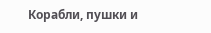Корабли, пушки и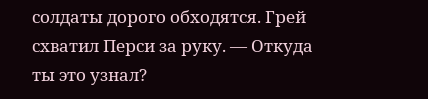солдаты дорого обходятся. Грей схватил Перси за руку. — Откуда ты это узнал?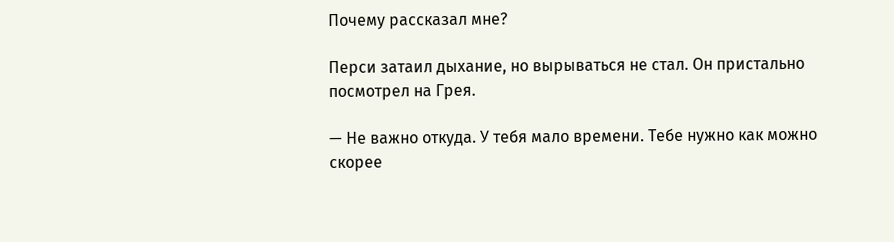Почему рассказал мне?

Перси затаил дыхание, но вырываться не стал. Он пристально посмотрел на Грея.

— Не важно откуда. У тебя мало времени. Тебе нужно как можно скорее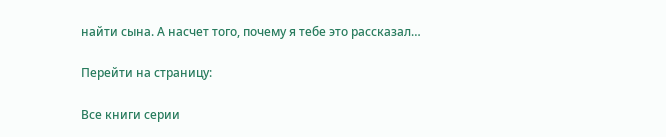найти сына. А насчет того, почему я тебе это рассказал…

Перейти на страницу:

Все книги серии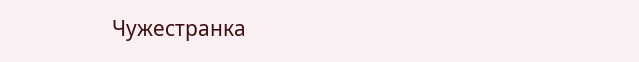Чужестранка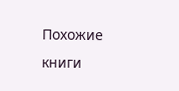Похожие книги